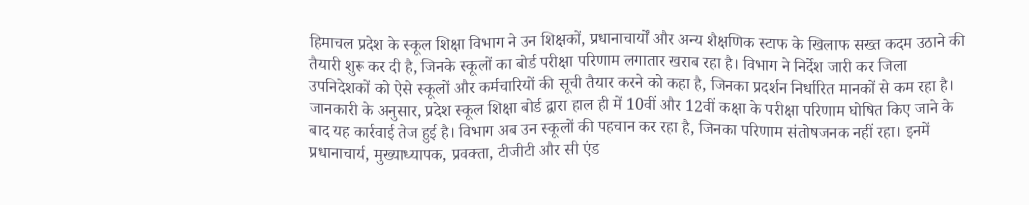हिमाचल प्रदेश के स्कूल शिक्षा विभाग ने उन शिक्षकों, प्रधानाचार्यों और अन्य शैक्षणिक स्टाफ के खिलाफ सख्त कदम उठाने की तैयारी शुरू कर दी है, जिनके स्कूलों का बोर्ड परीक्षा परिणाम लगातार खराब रहा है। विभाग ने निर्देश जारी कर जिला उपनिदेशकों को ऐसे स्कूलों और कर्मचारियों की सूची तैयार करने को कहा है, जिनका प्रदर्शन निर्धारित मानकों से कम रहा है।
जानकारी के अनुसार, प्रदेश स्कूल शिक्षा बोर्ड द्वारा हाल ही में 10वीं और 12वीं कक्षा के परीक्षा परिणाम घोषित किए जाने के बाद यह कार्रवाई तेज हुई है। विभाग अब उन स्कूलों की पहचान कर रहा है, जिनका परिणाम संतोषजनक नहीं रहा। इनमें प्रधानाचार्य, मुख्याध्यापक, प्रवक्ता, टीजीटी और सी एंड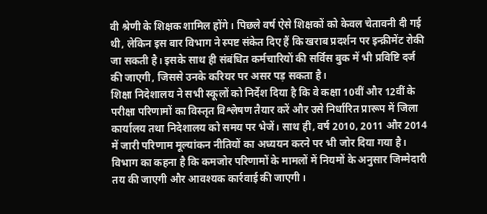वी श्रेणी के शिक्षक शामिल होंगे। पिछले वर्ष ऐसे शिक्षकों को केवल चेतावनी दी गई थी, लेकिन इस बार विभाग ने स्पष्ट संकेत दिए हैं कि खराब प्रदर्शन पर इन्क्रीमेंट रोकी जा सकती है। इसके साथ ही संबंधित कर्मचारियों की सर्विस बुक में भी प्रविष्टि दर्ज की जाएगी, जिससे उनके करियर पर असर पड़ सकता है।
शिक्षा निदेशालय ने सभी स्कूलों को निर्देश दिया है कि वे कक्षा 10वीं और 12वीं के परीक्षा परिणामों का विस्तृत विश्लेषण तैयार करें और उसे निर्धारित प्रारूप में जिला कार्यालय तथा निदेशालय को समय पर भेजें। साथ ही, वर्ष 2010, 2011 और 2014 में जारी परिणाम मूल्यांकन नीतियों का अध्ययन करने पर भी जोर दिया गया है। विभाग का कहना है कि कमजोर परिणामों के मामलों में नियमों के अनुसार जिम्मेदारी तय की जाएगी और आवश्यक कार्रवाई की जाएगी।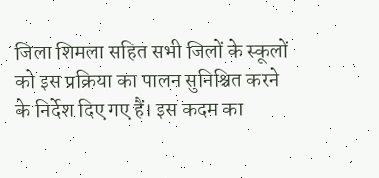जिला शिमला सहित सभी जिलों के स्कूलों को इस प्रक्रिया का पालन सुनिश्चित करने के निर्देश दिए गए हैं। इस कदम का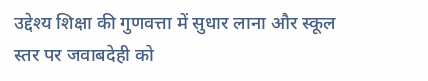उद्देश्य शिक्षा की गुणवत्ता में सुधार लाना और स्कूल स्तर पर जवाबदेही को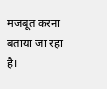मजबूत करना बताया जा रहा है।